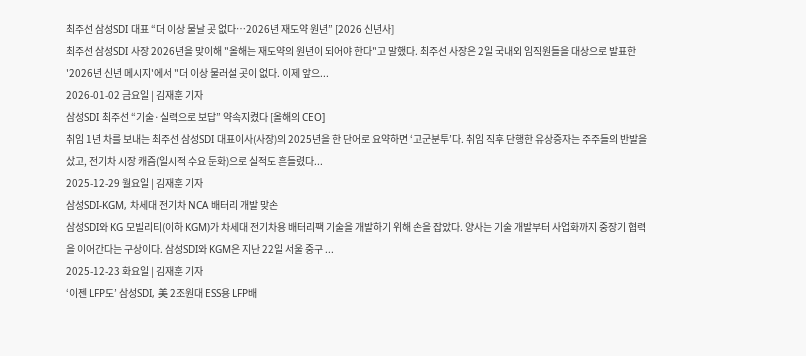최주선 삼성SDI 대표 “더 이상 물날 곳 없다…2026년 재도약 원년” [2026 신년사]
최주선 삼성SDI 사장 2026년을 맞이해 "올해는 재도약의 원년이 되어야 한다"고 말했다. 최주선 사장은 2일 국내외 임직원들을 대상으로 발표한 '2026년 신년 메시지'에서 "더 이상 물러설 곳이 없다. 이제 앞으...
2026-01-02 금요일 | 김재훈 기자
삼성SDI 최주선 “기술·실력으로 보답” 약속지켰다 [올해의 CEO]
취임 1년 차를 보내는 최주선 삼성SDI 대표이사(사장)의 2025년을 한 단어로 요약하면 ‘고군분투’다. 취임 직후 단행한 유상증자는 주주들의 반발을 샀고, 전기차 시장 캐즘(일시적 수요 둔화)으로 실적도 흔들렸다...
2025-12-29 월요일 | 김재훈 기자
삼성SDI-KGM, 차세대 전기차 NCA 배터리 개발 맞손
삼성SDI와 KG 모빌리티(이하 KGM)가 차세대 전기차용 배터리팩 기술을 개발하기 위해 손을 잡았다. 양사는 기술 개발부터 사업화까지 중장기 협력을 이어간다는 구상이다. 삼성SDI와 KGM은 지난 22일 서울 중구 ...
2025-12-23 화요일 | 김재훈 기자
‘이젠 LFP도’ 삼성SDI, 美 2조원대 ESS용 LFP배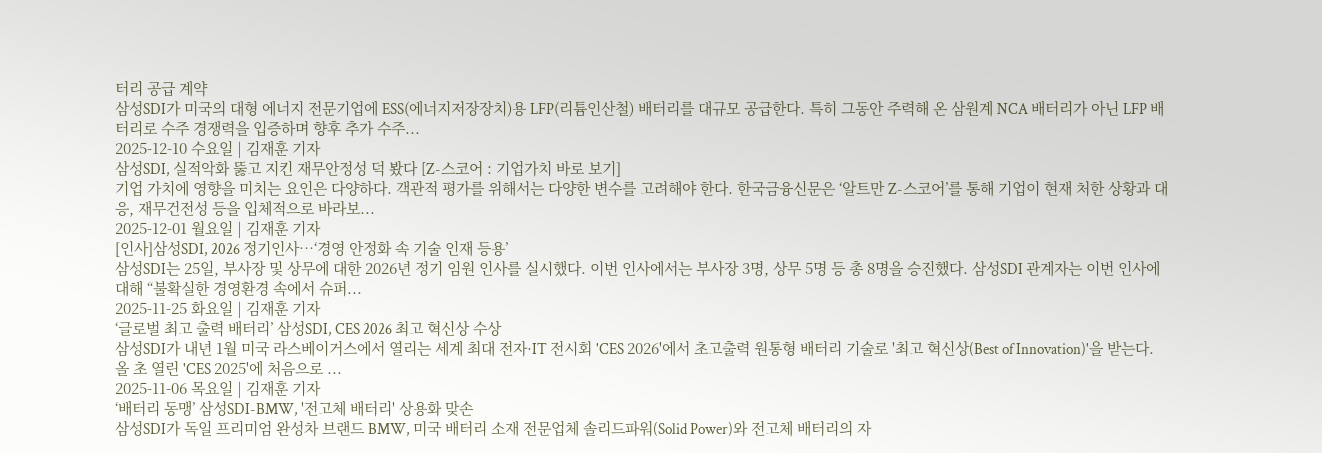터리 공급 계약
삼성SDI가 미국의 대형 에너지 전문기업에 ESS(에너지저장장치)용 LFP(리튬인산철) 배터리를 대규모 공급한다. 특히 그동안 주력해 온 삼원계 NCA 배터리가 아닌 LFP 배터리로 수주 경쟁력을 입증하며 향후 추가 수주...
2025-12-10 수요일 | 김재훈 기자
삼성SDI, 실적악화 뚫고 지킨 재무안정성 덕 봤다 [Z-스코어 : 기업가치 바로 보기]
기업 가치에 영향을 미치는 요인은 다양하다. 객관적 평가를 위해서는 다양한 변수를 고려해야 한다. 한국금융신문은 ‘알트만 Z-스코어’를 통해 기업이 현재 처한 상황과 대응, 재무건전성 등을 입체적으로 바라보...
2025-12-01 월요일 | 김재훈 기자
[인사]삼성SDI, 2026 정기인사…‘경영 안정화 속 기술 인재 등용’
삼성SDI는 25일, 부사장 및 상무에 대한 2026년 정기 임원 인사를 실시했다. 이번 인사에서는 부사장 3명, 상무 5명 등 총 8명을 승진했다. 삼성SDI 관계자는 이번 인사에 대해 “불확실한 경영환경 속에서 슈퍼...
2025-11-25 화요일 | 김재훈 기자
‘글로벌 최고 출력 배터리’ 삼성SDI, CES 2026 최고 혁신상 수상
삼성SDI가 내년 1월 미국 라스베이거스에서 열리는 세계 최대 전자·IT 전시회 'CES 2026'에서 초고출력 원통형 배터리 기술로 '최고 혁신상(Best of Innovation)'을 받는다. 올 초 열린 'CES 2025'에 처음으로 ...
2025-11-06 목요일 | 김재훈 기자
‘배터리 동맹’ 삼성SDI-BMW, '전고체 배터리' 상용화 맞손
삼성SDI가 독일 프리미엄 완성차 브랜드 BMW, 미국 배터리 소재 전문업체 솔리드파워(Solid Power)와 전고체 배터리의 자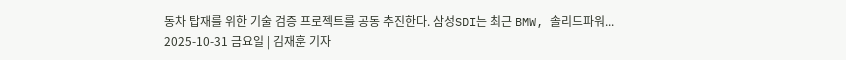동차 탑재를 위한 기술 검증 프로젝트를 공동 추진한다. 삼성SDI는 최근 BMW, 솔리드파워...
2025-10-31 금요일 | 김재훈 기자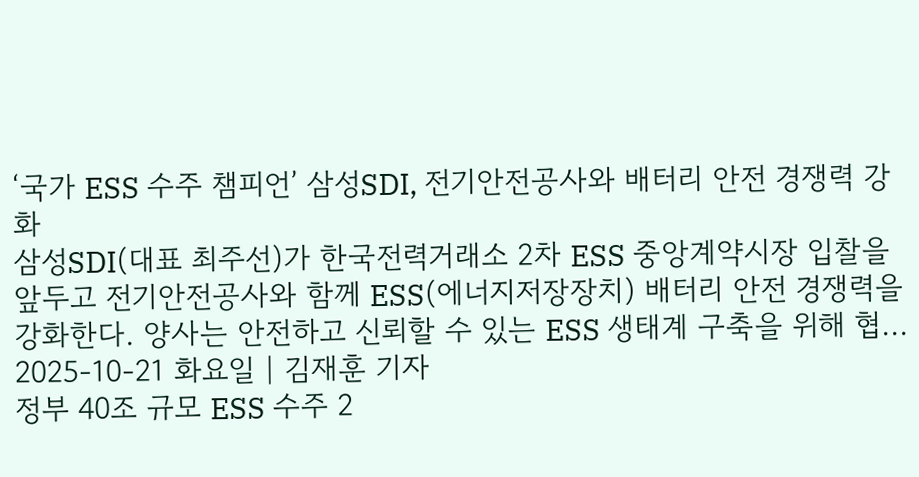‘국가 ESS 수주 챔피언’ 삼성SDI, 전기안전공사와 배터리 안전 경쟁력 강화
삼성SDI(대표 최주선)가 한국전력거래소 2차 ESS 중앙계약시장 입찰을 앞두고 전기안전공사와 함께 ESS(에너지저장장치) 배터리 안전 경쟁력을 강화한다. 양사는 안전하고 신뢰할 수 있는 ESS 생태계 구축을 위해 협...
2025-10-21 화요일 | 김재훈 기자
정부 40조 규모 ESS 수주 2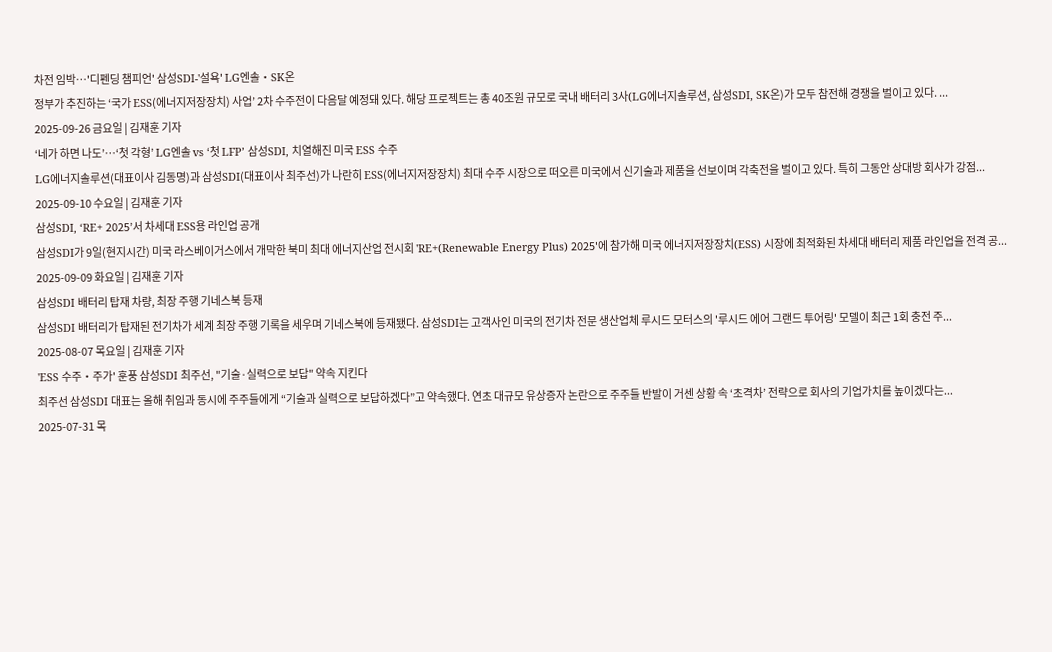차전 임박…'디펜딩 챔피언' 삼성SDI-'설욕' LG엔솔‧SK온
정부가 추진하는 ‘국가 ESS(에너지저장장치) 사업’ 2차 수주전이 다음달 예정돼 있다. 해당 프로젝트는 총 40조원 규모로 국내 배터리 3사(LG에너지솔루션, 삼성SDI, SK온)가 모두 참전해 경쟁을 벌이고 있다. ...
2025-09-26 금요일 | 김재훈 기자
‘네가 하면 나도’…‘첫 각형’ LG엔솔 vs ‘첫 LFP’ 삼성SDI, 치열해진 미국 ESS 수주
LG에너지솔루션(대표이사 김동명)과 삼성SDI(대표이사 최주선)가 나란히 ESS(에너지저장장치) 최대 수주 시장으로 떠오른 미국에서 신기술과 제품을 선보이며 각축전을 벌이고 있다. 특히 그동안 상대방 회사가 강점...
2025-09-10 수요일 | 김재훈 기자
삼성SDI, ‘RE+ 2025’서 차세대 ESS용 라인업 공개
삼성SDI가 9일(현지시간) 미국 라스베이거스에서 개막한 북미 최대 에너지산업 전시회 'RE+(Renewable Energy Plus) 2025'에 참가해 미국 에너지저장장치(ESS) 시장에 최적화된 차세대 배터리 제품 라인업을 전격 공...
2025-09-09 화요일 | 김재훈 기자
삼성SDI 배터리 탑재 차량, 최장 주행 기네스북 등재
삼성SDI 배터리가 탑재된 전기차가 세계 최장 주행 기록을 세우며 기네스북에 등재됐다. 삼성SDI는 고객사인 미국의 전기차 전문 생산업체 루시드 모터스의 '루시드 에어 그랜드 투어링' 모델이 최근 1회 충전 주...
2025-08-07 목요일 | 김재훈 기자
'ESS 수주‧주가' 훈풍 삼성SDI 최주선, "기술·실력으로 보답" 약속 지킨다
최주선 삼성SDI 대표는 올해 취임과 동시에 주주들에게 “기술과 실력으로 보답하겠다”고 약속했다. 연초 대규모 유상증자 논란으로 주주들 반발이 거센 상황 속 ‘초격차’ 전략으로 회사의 기업가치를 높이겠다는...
2025-07-31 목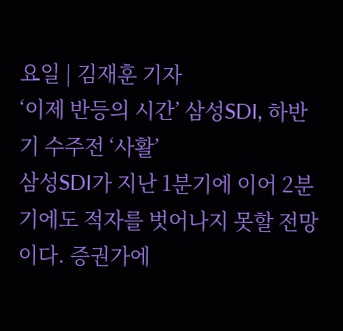요일 | 김재훈 기자
‘이제 반등의 시간’ 삼성SDI, 하반기 수주전 ‘사활’
삼성SDI가 지난 1분기에 이어 2분기에도 적자를 벗어나지 못할 전망이다. 증권가에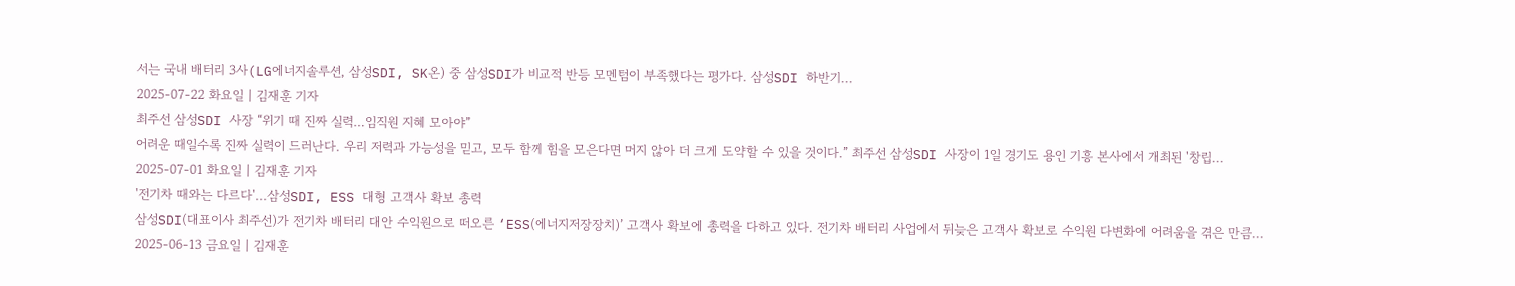서는 국내 배터리 3사(LG에너지솔루션, 삼성SDI, SK온) 중 삼성SDI가 비교적 반등 모멘텀이 부족했다는 평가다. 삼성SDI 하반기...
2025-07-22 화요일 | 김재훈 기자
최주선 삼성SDI 사장 “위기 때 진짜 실력…임직원 지혜 모아야”
어려운 때일수록 진짜 실력이 드러난다. 우리 저력과 가능성을 믿고, 모두 함께 힘을 모은다면 머지 않아 더 크게 도약할 수 있을 것이다.” 최주선 삼성SDI 사장이 1일 경기도 용인 기흥 본사에서 개최된 '창립...
2025-07-01 화요일 | 김재훈 기자
'전기차 때와는 다르다'...삼성SDI, ESS 대형 고객사 확보 총력
삼성SDI(대표이사 최주선)가 전기차 배터리 대안 수익원으로 떠오른 ‘ESS(에너지저장장치)’ 고객사 확보에 총력을 다하고 있다. 전기차 배터리 사업에서 뒤늦은 고객사 확보로 수익원 다변화에 어려움을 겪은 만큼...
2025-06-13 금요일 | 김재훈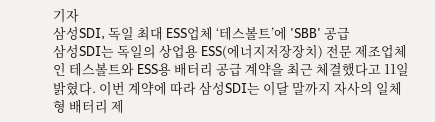기자
삼성SDI, 독일 최대 ESS업체 ‘테스볼트’에 'SBB' 공급
삼성SDI는 독일의 상업용 ESS(에너지저장장치) 전문 제조업체인 테스볼트와 ESS용 배터리 공급 계약을 최근 체결했다고 11일 밝혔다. 이번 계약에 따라 삼성SDI는 이달 말까지 자사의 일체형 배터리 제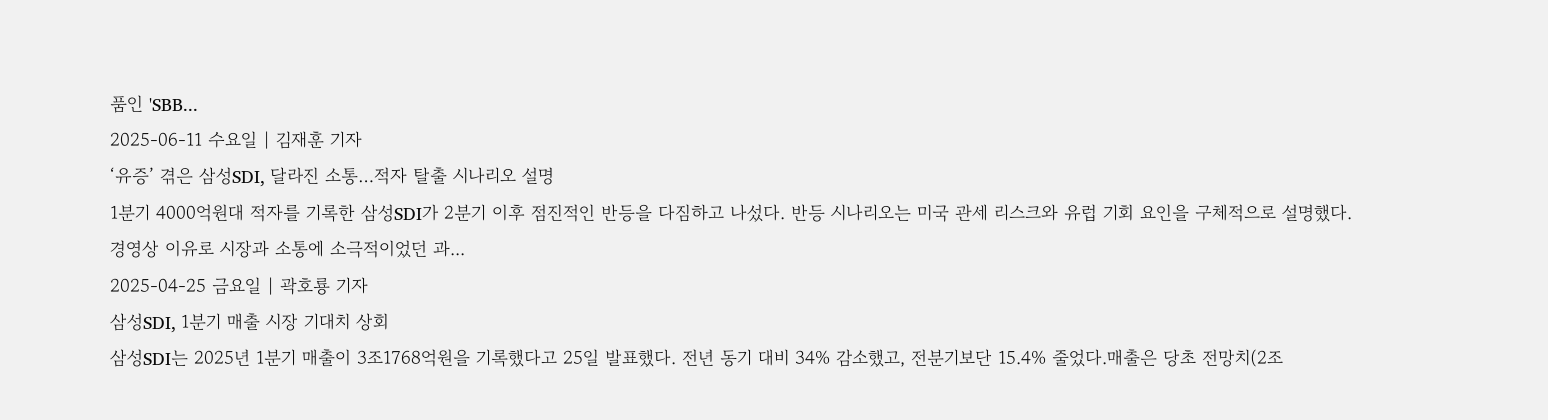품인 'SBB...
2025-06-11 수요일 | 김재훈 기자
‘유증’ 겪은 삼성SDI, 달라진 소통…적자 탈출 시나리오 설명
1분기 4000억원대 적자를 기록한 삼성SDI가 2분기 이후 점진적인 반등을 다짐하고 나섰다. 반등 시나리오는 미국 관세 리스크와 유럽 기회 요인을 구체적으로 설명했다. 경영상 이유로 시장과 소통에 소극적이었던 과...
2025-04-25 금요일 | 곽호룡 기자
삼성SDI, 1분기 매출 시장 기대치 상회
삼성SDI는 2025년 1분기 매출이 3조1768억원을 기록했다고 25일 발표했다. 전년 동기 대비 34% 감소했고, 전분기보단 15.4% 줄었다.매출은 당초 전망치(2조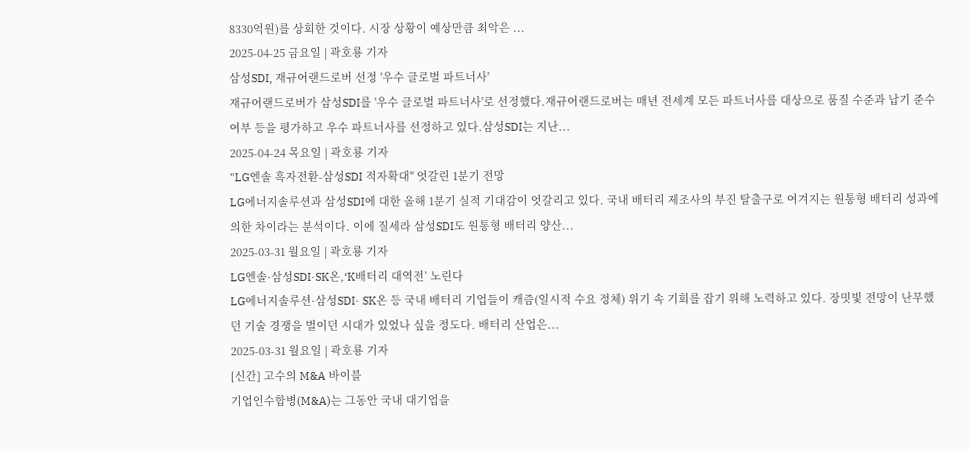8330억원)를 상회한 것이다. 시장 상황이 예상만큼 최악은 ...
2025-04-25 금요일 | 곽호룡 기자
삼성SDI, 재규어랜드로버 선정 '우수 글로벌 파트너사'
재규어랜드로버가 삼성SDI를 '우수 글로벌 파트너사'로 선정했다.재규어랜드로버는 매년 전세계 모든 파트너사를 대상으로 품질 수준과 납기 준수 여부 등을 평가하고 우수 파트너사를 선정하고 있다.삼성SDI는 지난...
2025-04-24 목요일 | 곽호룡 기자
"LG엔솔 흑자전환-삼성SDI 적자확대" 엇갈린 1분기 전망
LG에너지솔루션과 삼성SDI에 대한 올해 1분기 실적 기대감이 엇갈리고 있다. 국내 배터리 제조사의 부진 탈출구로 여겨지는 원통형 배터리 성과에 의한 차이라는 분석이다. 이에 질세라 삼성SDI도 원통형 배터리 양산...
2025-03-31 월요일 | 곽호룡 기자
LG엔솔·삼성SDI·SK온,‘K배터리 대역전’ 노린다
LG에너지솔루션·삼성SDI· SK온 등 국내 배터리 기업들이 캐즘(일시적 수요 정체) 위기 속 기회를 잡기 위해 노력하고 있다. 장밋빛 전망이 난무했던 기술 경쟁을 벌이던 시대가 있었나 싶을 정도다. 배터리 산업은...
2025-03-31 월요일 | 곽호룡 기자
[신간] 고수의 M&A 바이블
기업인수합병(M&A)는 그동안 국내 대기업을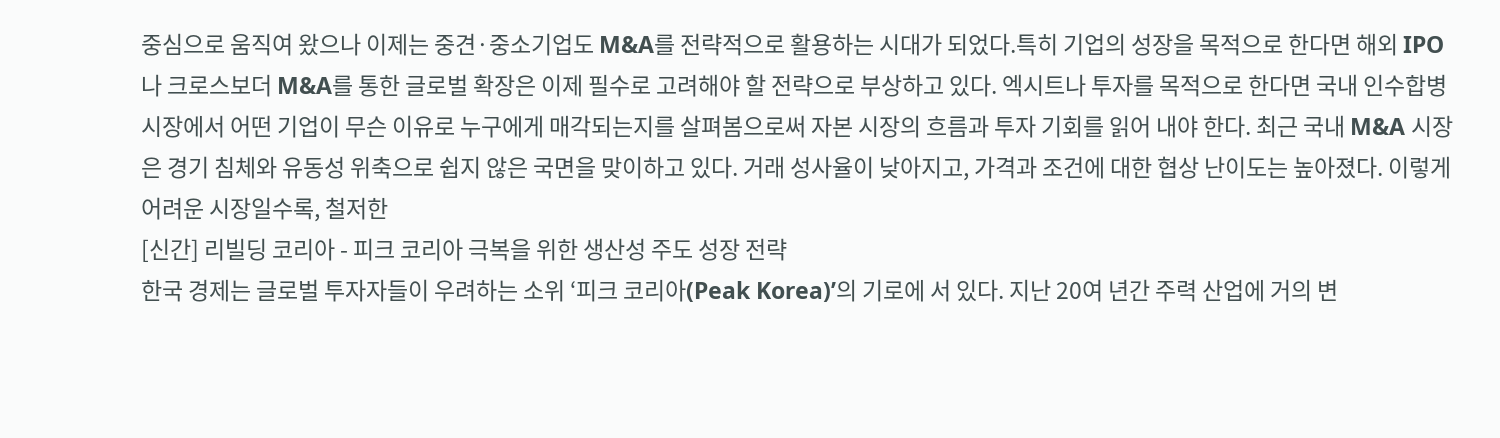중심으로 움직여 왔으나 이제는 중견·중소기업도 M&A를 전략적으로 활용하는 시대가 되었다.특히 기업의 성장을 목적으로 한다면 해외 IPO나 크로스보더 M&A를 통한 글로벌 확장은 이제 필수로 고려해야 할 전략으로 부상하고 있다. 엑시트나 투자를 목적으로 한다면 국내 인수합병 시장에서 어떤 기업이 무슨 이유로 누구에게 매각되는지를 살펴봄으로써 자본 시장의 흐름과 투자 기회를 읽어 내야 한다. 최근 국내 M&A 시장은 경기 침체와 유동성 위축으로 쉽지 않은 국면을 맞이하고 있다. 거래 성사율이 낮아지고, 가격과 조건에 대한 협상 난이도는 높아졌다. 이렇게 어려운 시장일수록, 철저한
[신간] 리빌딩 코리아 - 피크 코리아 극복을 위한 생산성 주도 성장 전략
한국 경제는 글로벌 투자자들이 우려하는 소위 ‘피크 코리아(Peak Korea)’의 기로에 서 있다. 지난 20여 년간 주력 산업에 거의 변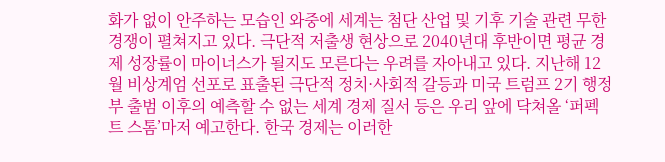화가 없이 안주하는 모습인 와중에 세계는 첨단 산업 및 기후 기술 관련 무한 경쟁이 펼쳐지고 있다. 극단적 저출생 현상으로 2040년대 후반이면 평균 경제 성장률이 마이너스가 될지도 모른다는 우려를 자아내고 있다. 지난해 12월 비상계엄 선포로 표출된 극단적 정치·사회적 갈등과 미국 트럼프 2기 행정부 출범 이후의 예측할 수 없는 세계 경제 질서 등은 우리 앞에 닥쳐올 ‘퍼펙트 스톰’마저 예고한다. 한국 경제는 이러한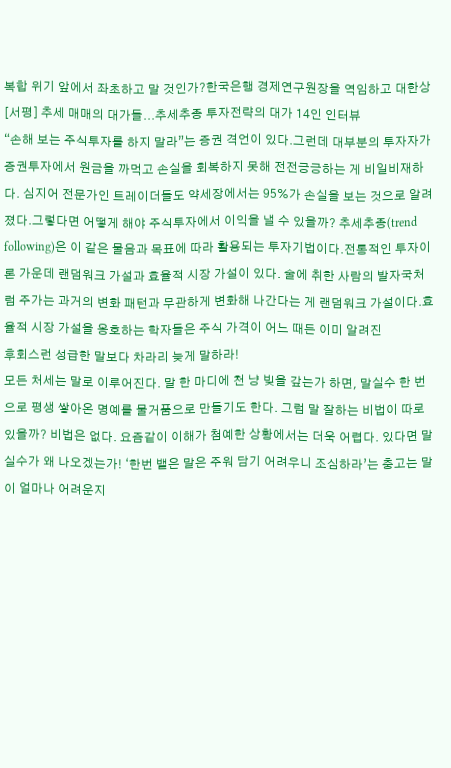복합 위기 앞에서 좌초하고 말 것인가?한국은행 경제연구원장을 역임하고 대한상
[서평] 추세 매매의 대가들...추세추종 투자전략의 대가 14인 인터뷰
“손해 보는 주식투자를 하지 말라”는 증권 격언이 있다.그런데 대부분의 투자자가 증권투자에서 원금을 까먹고 손실을 회복하지 못해 전전긍긍하는 게 비일비재하다. 심지어 전문가인 트레이더들도 약세장에서는 95%가 손실을 보는 것으로 알려졌다.그렇다면 어떻게 해야 주식투자에서 이익을 낼 수 있을까? 추세추종(trend following)은 이 같은 물음과 목표에 따라 활용되는 투자기법이다.전통적인 투자이론 가운데 랜덤워크 가설과 효율적 시장 가설이 있다. 술에 취한 사람의 발자국처럼 주가는 과거의 변화 패턴과 무관하게 변화해 나간다는 게 랜덤워크 가설이다.효율적 시장 가설을 옹호하는 학자들은 주식 가격이 어느 때든 이미 알려진
후회스런 성급한 말보다 차라리 늦게 말하라!
모든 처세는 말로 이루어진다. 말 한 마디에 천 냥 빚을 갚는가 하면, 말실수 한 번으로 평생 쌓아온 명예를 물거품으로 만들기도 한다. 그럼 말 잘하는 비법이 따로 있을까? 비법은 없다. 요즘같이 이해가 첨예한 상황에서는 더욱 어렵다. 있다면 말실수가 왜 나오겠는가! ‘한번 뱉은 말은 주워 담기 어려우니 조심하라’는 충고는 말이 얼마나 어려운지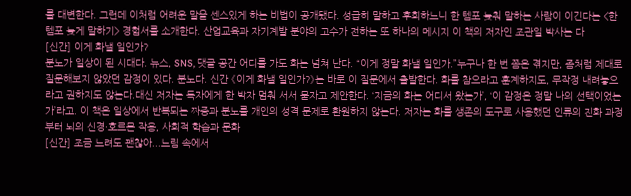를 대변한다. 그런데 이처럼 어려운 말을 센스있게 하는 비법이 공개됐다. 성급히 말하고 후회하느니 한 템포 늦춰 말하는 사람이 이긴다는 <한템포 늦게 말하기> 경험서를 소개한다. 산업교육과 자기계발 분야의 고수가 전하는 또 하나의 메시지 이 책의 저자인 조관일 박사는 다
[신간] 이게 화낼 일인가?
분노가 일상이 된 시대다. 뉴스, SNS, 댓글 공간 어디를 가도 화는 넘쳐 난다. “이게 정말 화낼 일인가.”누구나 한 번 쯤은 겪지만, 좀처럼 제대로 질문해보지 않았던 감정이 있다. 분노다. 신간 《이게 화낼 일인가?》는 바로 이 질문에서 출발한다. 화를 참으라고 훈계하지도, 무작정 내려놓으라고 권하지도 않는다.대신 저자는 독자에게 한 박자 멈춰 서서 묻자고 제안한다. ‘지금의 화는 어디서 왔는가’, ‘이 감정은 정말 나의 선택이었는가’라고. 이 책은 일상에서 반복되는 짜증과 분노를 개인의 성격 문제로 환원하지 않는다. 저자는 화를 생존의 도구로 사용했던 인류의 진화 과정부터 뇌의 신경·호르몬 작용, 사회적 학습과 문화
[신간] 조금 느려도 괜찮아...느림 속에서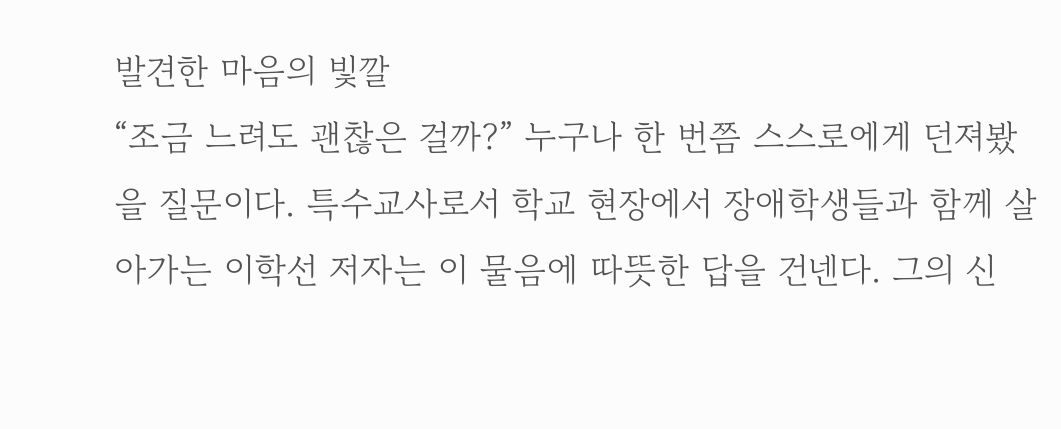발견한 마음의 빛깔
“조금 느려도 괜찮은 걸까?” 누구나 한 번쯤 스스로에게 던져봤을 질문이다. 특수교사로서 학교 현장에서 장애학생들과 함께 살아가는 이학선 저자는 이 물음에 따뜻한 답을 건넨다. 그의 신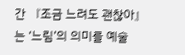간 『조금 느려도 괜찮아』는 ‘느림’의 의미를 예술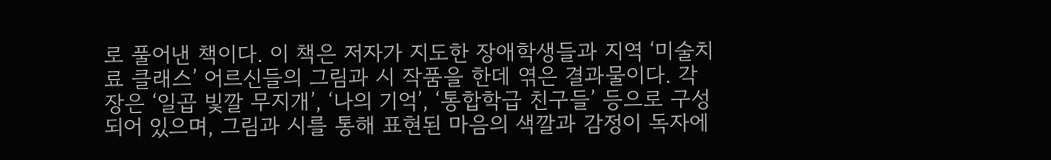로 풀어낸 책이다. 이 책은 저자가 지도한 장애학생들과 지역 ‘미술치료 클래스’ 어르신들의 그림과 시 작품을 한데 엮은 결과물이다. 각 장은 ‘일곱 빛깔 무지개’, ‘나의 기억’, ‘통합학급 친구들’ 등으로 구성되어 있으며, 그림과 시를 통해 표현된 마음의 색깔과 감정이 독자에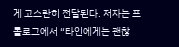게 고스란히 전달된다. 저자는 프롤로그에서 “타인에게는 괜찮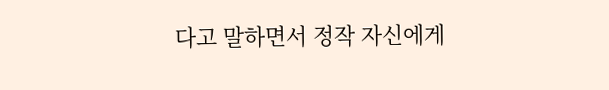다고 말하면서 정작 자신에게